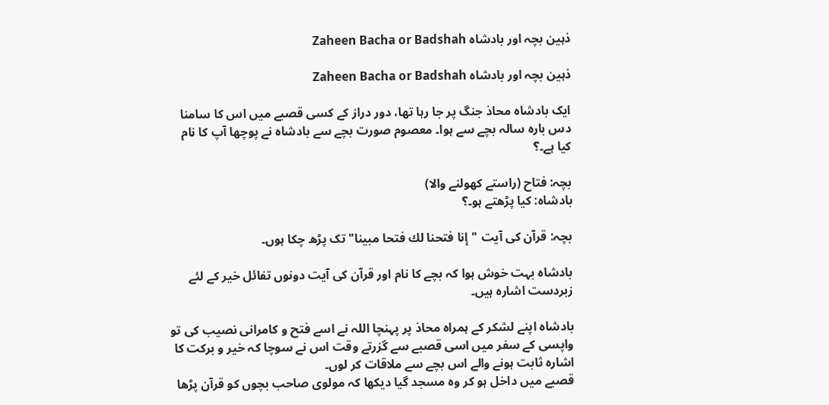ذہین بچہ اور بادشاہ Zaheen Bacha or Badshah

ذہین بچہ اور بادشاہ Zaheen Bacha or Badshah

ایک بادشاہ محاذ جنگ پر جا رہا تھا، دور دراز کے کسی قصبے میں اس کا سامنا دس بارہ سالہ بچے سے ہوا۔ معصوم صورت بچے سے بادشاہ نے پوچھا آپ کا نام کیا ہے۔؟

بچہ: فتاح (راستے کھولنے والا)
بادشاہ: کیا پڑھتے ہو۔؟

بچہ: قرآن کی آیت "إنا فتحنا لك فتحا مبينا" تک پڑھ چکا ہوں۔

بادشاہ بہت خوش ہوا کہ بچے کا نام اور قرآن کی آیت دونوں تفائل خیر کے لئے زبردست اشارہ ہیں۔

بادشاہ اپنے لشکر کے ہمراہ محاذ پر پہنچا اللہ نے اسے فتح و کامرانی نصیب کی تو واپسی کے سفر میں اسی قصبے سے گزرتے وقت اس نے سوچا کہ خیر و برکت کا اشارہ ثابت ہونے والے اس بچے سے ملاقات کر لوں۔
قصبے میں داخل ہو کر وہ مسجد گیا دیکھا کہ مولوی صاحب بچوں کو قرآن پڑھا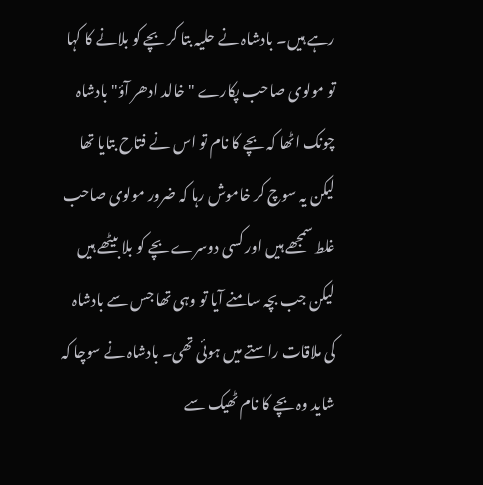رہے ہیں۔ بادشاہ نے حلیہ بتا کر بچے کو بلانے کا کہا تو مولوی صاحب پکارے "خالد ادھر آؤ" بادشاہ چونک اٹھا کہ بچے کا نام تو اس نے فتاح بتایا تھا لیکن یہ سوچ کر خاموش رہا کہ ضرور مولوی صاحب غلط سمجھے ہیں اور کسی دوسرے بچے کو بلا بیٹھے ہیں لیکن جب بچہ سامنے آیا تو وہی تھا جس سے بادشاہ کی ملاقات راستے میں ہوئی تھی۔ بادشاہ نے سوچا کہ شاید وہ بچے کا نام ٹھیک سے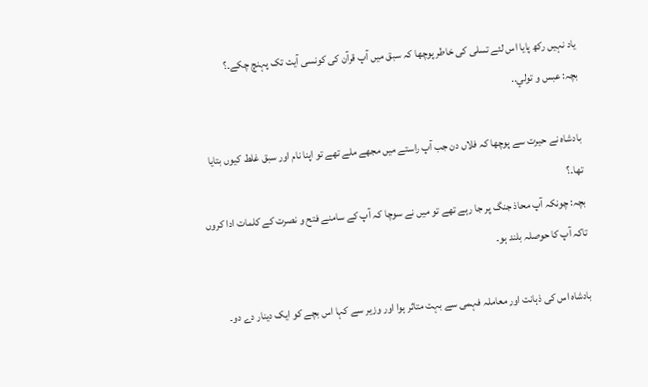یاد نہیں رکھ پایا اس لئے تسلی کی خاطر پوچھا کہ سبق میں آپ قرآن کی کونسی آیت تک پہنچ چکے۔؟
بچہ: عبس و تولي..

بادشاہ نے حیرت سے پوچھا کہ فلاں دن جب آپ راستے میں مجھے ملے تھے تو اپنا نام اور سبق غلط کیوں بتایا تھا۔؟
بچہ: چونکہ آپ محاذ جنگ پر جا رہے تھے تو میں نے سوچا کہ آپ کے سامنے فتح و نصرت کے کلمات ادا کروں تاکہ آپ کا حوصلہ بلند ہو۔

بادشاہ اس کی ذہانت اور معاملہ فہمی سے بہت متاثر ہوا اور وزیر سے کہا اس بچے کو ایک دینار دے دو۔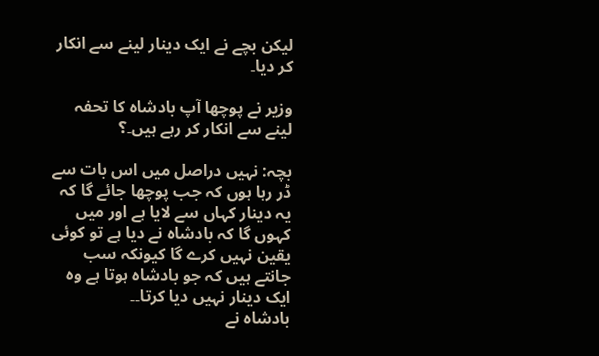لیکن بچے نے ایک دینار لینے سے انکار کر دیا۔

وزیر نے پوچھا آپ بادشاہ کا تحفہ لینے سے انکار کر رہے ہیں۔؟

بچہ: نہیں دراصل میں اس بات سے ڈر رہا ہوں کہ جب پوچھا جائے گا کہ یہ دینار کہاں سے لایا ہے اور میں کہوں گا کہ بادشاہ نے دیا ہے تو کوئی یقین نہیں کرے گا کیونکہ سب جانتے ہیں کہ جو بادشاہ ہوتا ہے وہ ایک دینار نہیں دیا کرتا۔۔
بادشاہ نے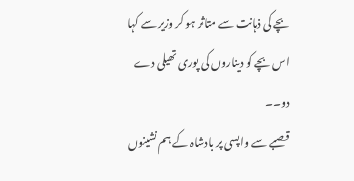بچے کی ذہانت سے متاثر ہو کر وزیر سے کہا اس بچے کو دیناروں کی پوری تھیلی دے دو۔۔
قصبے سے واپسی پر بادشاہ کے ہم نشینوں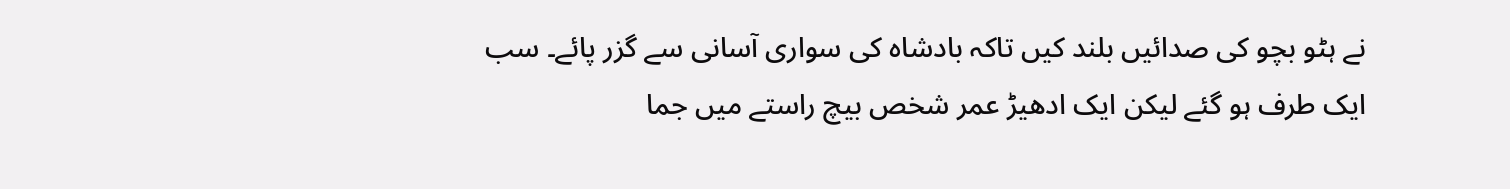نے ہٹو بچو کی صدائیں بلند کیں تاکہ بادشاہ کی سواری آسانی سے گزر پائے۔ سب ایک طرف ہو گئے لیکن ایک ادھیڑ عمر شخص بیچ راستے میں جما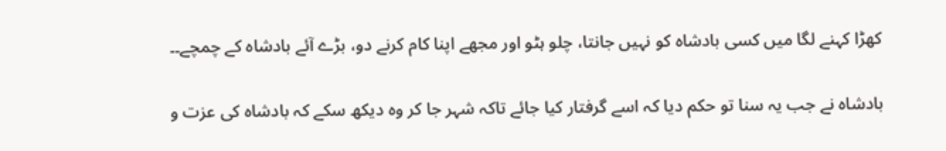کھڑا کہنے لگا میں کسی بادشاہ کو نہیں جانتا، چلو ہٹو اور مجھے اپنا کام کرنے دو، بڑے آئے بادشاہ کے چمچے۔۔

بادشاہ نے جب یہ سنا تو حکم دیا کہ اسے گرفتار کیا جائے تاکہ شہر جا کر وہ دیکھ سکے کہ بادشاہ کی عزت و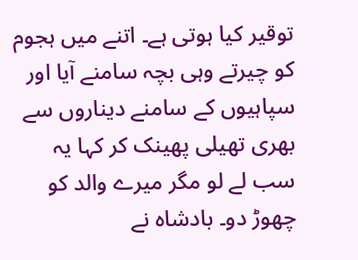توقیر کیا ہوتی ہے۔ اتنے میں ہجوم کو چیرتے وہی بچہ سامنے آیا اور سپاہیوں کے سامنے دیناروں سے بھری تھیلی پھینک کر کہا یہ سب لے لو مگر میرے والد کو چھوڑ دو۔ بادشاہ نے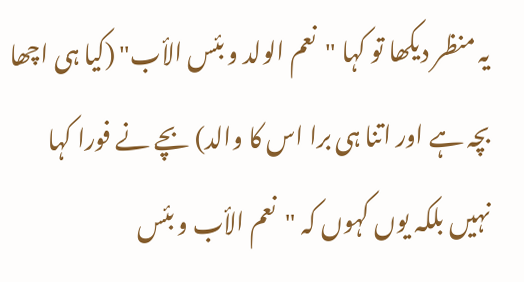یہ منظر دیکھا تو کہا "نعم الولد و بئس الأب" (کیا ہی اچھا بچہ ہے اور اتنا ہی برا اس کا والد) بچے نے فورا کہا نہیں بلکہ یوں کہوں کہ "نعم الأب و بئس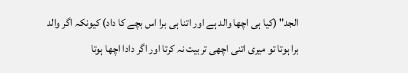الجد" (کیا ہی اچھا والد ہے اور اتنا ہی برا اس بچے کا داد) کیونکہ اگر والد برا ہوتا تو میری اتنی اچھی تربیت نہ کرتا اور اگر دادا اچھا ہوتا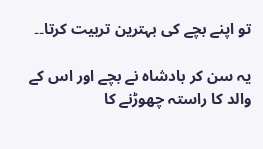تو اپنے بچے کی بہترین تربیت کرتا۔۔

یہ سن کر بادشاہ نے بچے اور اس کے والد کا راستہ چھوڑنے کا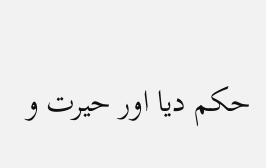حکم دیا اور حیرت و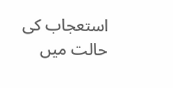استعجاب کی حالت میں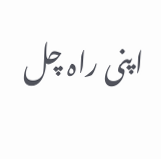اپنی راہ چل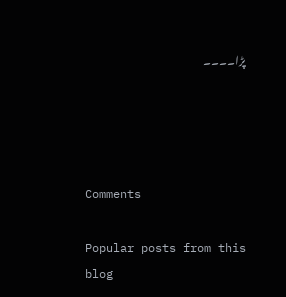پڑا۔۔۔۔




Comments

Popular posts from this blog